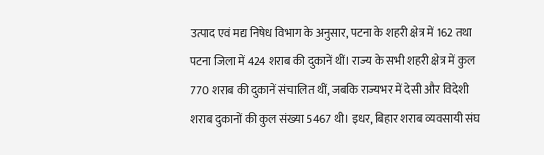उत्पाद एवं मद्य निषेध विभाग के अनुसार, पटना के शहरी क्षेत्र में 162 तथा पटना जिला में 424 शराब की दुकानें थीं। राज्य के सभी शहरी क्षेत्र में कुल 770 शराब की दुकानें संचालित थीं, जबकि राज्यभर में देसी और विदेशी शराब दुकानों की कुल संख्या 5467 थी। इधर, बिहार शराब व्यवसायी संघ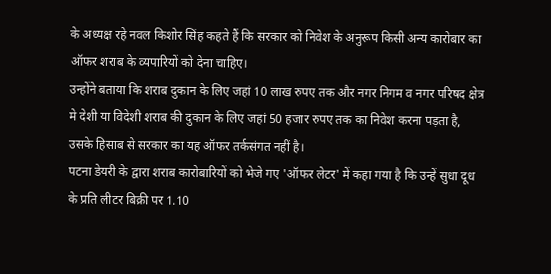के अध्यक्ष रहे नवल किशोर सिंह कहते हैं कि सरकार को निवेश के अनुरूप किसी अन्य कारोबार का ऑफर शराब के व्यपारियों को देना चाहिए।
उन्होंने बताया कि शराब दुकान के लिए जहां 10 लाख रुपए तक और नगर निगम व नगर परिषद क्षेत्र मे देशी या विदेशी शराब की दुकान के लिए जहां 50 हजार रुपए तक का निवेश करना पड़ता है, उसके हिसाब से सरकार का यह ऑफर तर्कसंगत नहीं है।
पटना डेयरी के द्वारा शराब कारोबारियों को भेजे गए 'ऑफर लेटर' में कहा गया है कि उन्हें सुधा दूध के प्रति लीटर बिक्री पर 1.10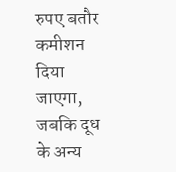रुपए बतौर कमीशन दिया जाएगा, जबकि दूध के अन्य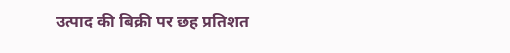उत्पाद की बिक्री पर छह प्रतिशत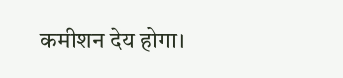कमीशन देय होगा।